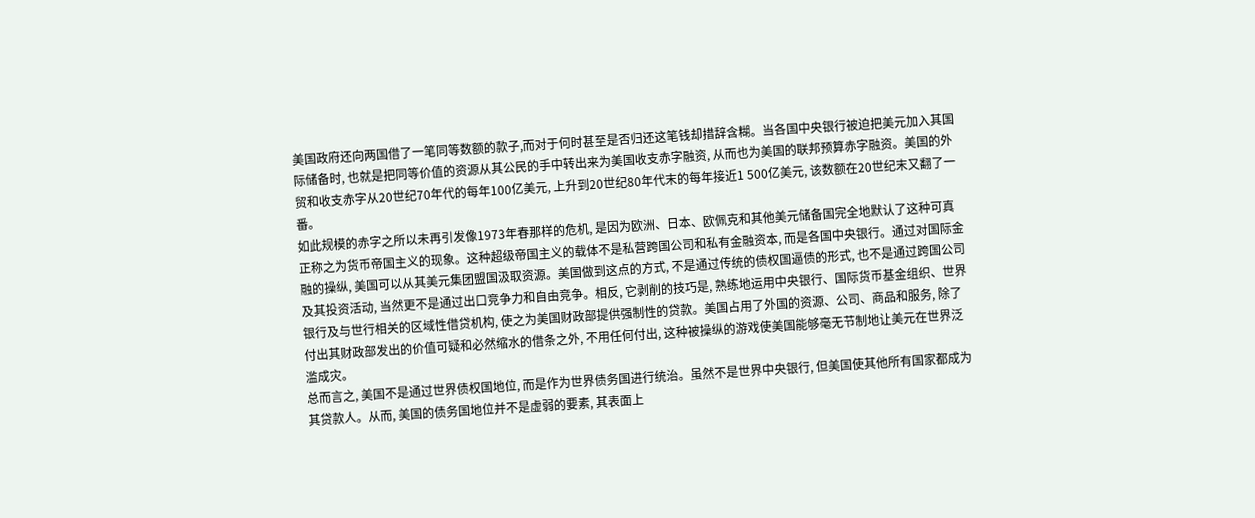美国政府还向两国借了一笔同等数额的款子,而对于何时甚至是否归还这笔钱却措辞含糊。当各国中央银行被迫把美元加入其国际储备时, 也就是把同等价值的资源从其公民的手中转出来为美国收支赤字融资, 从而也为美国的联邦预算赤字融资。美国的外贸和收支赤字从20世纪70年代的每年100亿美元, 上升到20世纪80年代末的每年接近1 500亿美元, 该数额在20世纪末又翻了一番。
如此规模的赤字之所以未再引发像1973年春那样的危机, 是因为欧洲、日本、欧佩克和其他美元储备国完全地默认了这种可真正称之为货币帝国主义的现象。这种超级帝国主义的载体不是私营跨国公司和私有金融资本, 而是各国中央银行。通过对国际金融的操纵, 美国可以从其美元集团盟国汲取资源。美国做到这点的方式, 不是通过传统的债权国逼债的形式, 也不是通过跨国公司及其投资活动, 当然更不是通过出口竞争力和自由竞争。相反, 它剥削的技巧是, 熟练地运用中央银行、国际货币基金组织、世界银行及与世行相关的区域性借贷机构, 使之为美国财政部提供强制性的贷款。美国占用了外国的资源、公司、商品和服务, 除了付出其财政部发出的价值可疑和必然缩水的借条之外, 不用任何付出, 这种被操纵的游戏使美国能够毫无节制地让美元在世界泛滥成灾。
总而言之, 美国不是通过世界债权国地位, 而是作为世界债务国进行统治。虽然不是世界中央银行, 但美国使其他所有国家都成为其贷款人。从而, 美国的债务国地位并不是虚弱的要素, 其表面上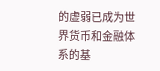的虚弱已成为世界货币和金融体系的基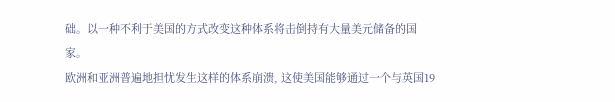础。以一种不利于美国的方式改变这种体系将击倒持有大量美元储备的国家。
欧洲和亚洲普遍地担忧发生这样的体系崩溃, 这使美国能够通过一个与英国19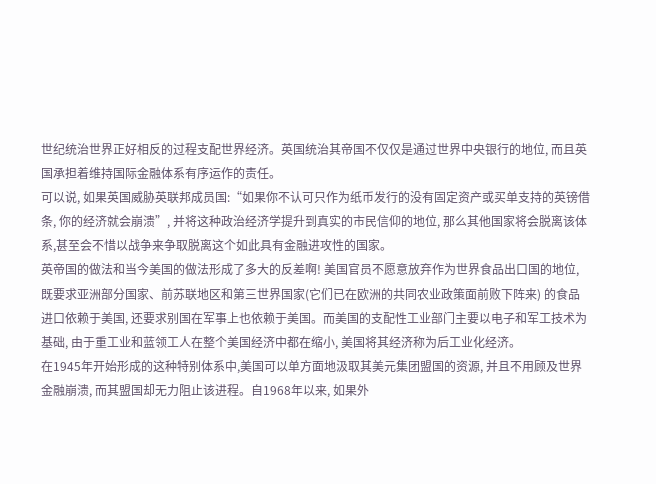世纪统治世界正好相反的过程支配世界经济。英国统治其帝国不仅仅是通过世界中央银行的地位, 而且英国承担着维持国际金融体系有序运作的责任。
可以说, 如果英国威胁英联邦成员国:“如果你不认可只作为纸币发行的没有固定资产或买单支持的英镑借条, 你的经济就会崩溃”, 并将这种政治经济学提升到真实的市民信仰的地位, 那么其他国家将会脱离该体系,甚至会不惜以战争来争取脱离这个如此具有金融进攻性的国家。
英帝国的做法和当今美国的做法形成了多大的反差啊! 美国官员不愿意放弃作为世界食品出口国的地位, 既要求亚洲部分国家、前苏联地区和第三世界国家(它们已在欧洲的共同农业政策面前败下阵来) 的食品进口依赖于美国, 还要求别国在军事上也依赖于美国。而美国的支配性工业部门主要以电子和军工技术为基础, 由于重工业和蓝领工人在整个美国经济中都在缩小, 美国将其经济称为后工业化经济。
在1945年开始形成的这种特别体系中,美国可以单方面地汲取其美元集团盟国的资源, 并且不用顾及世界金融崩溃, 而其盟国却无力阻止该进程。自1968年以来, 如果外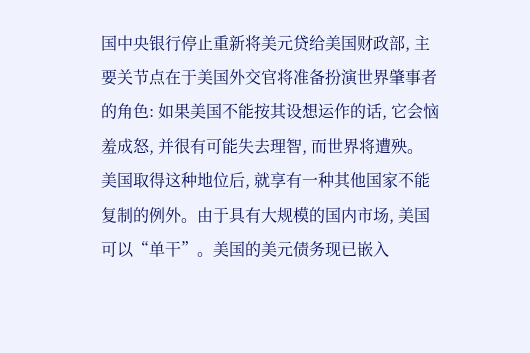国中央银行停止重新将美元贷给美国财政部, 主要关节点在于美国外交官将准备扮演世界肇事者的角色: 如果美国不能按其设想运作的话, 它会恼羞成怒, 并很有可能失去理智, 而世界将遭殃。
美国取得这种地位后, 就享有一种其他国家不能复制的例外。由于具有大规模的国内市场, 美国可以“单干”。美国的美元债务现已嵌入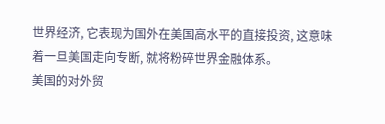世界经济, 它表现为国外在美国高水平的直接投资, 这意味着一旦美国走向专断, 就将粉碎世界金融体系。
美国的对外贸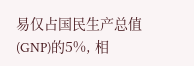易仅占国民生产总值(GNP)的5%, 相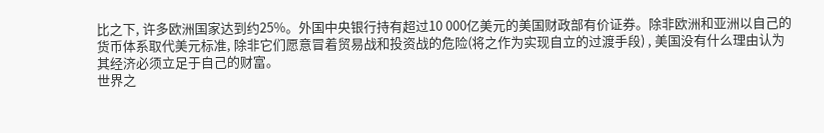比之下, 许多欧洲国家达到约25%。外国中央银行持有超过10 000亿美元的美国财政部有价证券。除非欧洲和亚洲以自己的货币体系取代美元标准, 除非它们愿意冒着贸易战和投资战的危险(将之作为实现自立的过渡手段) , 美国没有什么理由认为其经济必须立足于自己的财富。
世界之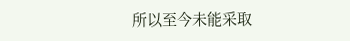所以至今未能采取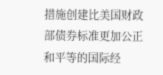措施创建比美国财政部债券标准更加公正和平等的国际经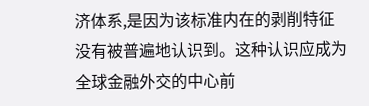济体系,是因为该标准内在的剥削特征没有被普遍地认识到。这种认识应成为全球金融外交的中心前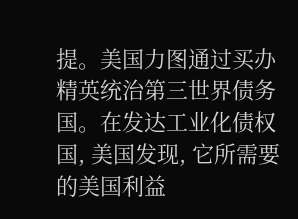提。美国力图通过买办精英统治第三世界债务国。在发达工业化债权国, 美国发现, 它所需要的美国利益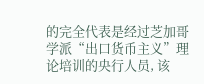的完全代表是经过芝加哥学派“出口货币主义”理论培训的央行人员, 该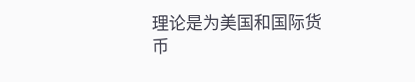理论是为美国和国际货币